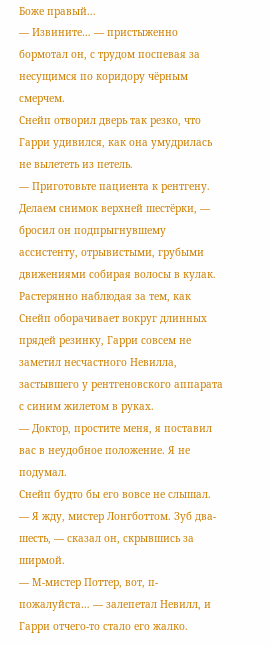Боже правый...
— Извините… — пристыженно бормотал он, с трудом поспевая за несущимся по коридору чёрным смерчем.
Снейп отворил дверь так резко, что Гарри удивился, как она умудрилась не вылететь из петель.
— Приготовьте пациента к рентгену. Делаем снимок верхней шестёрки, — бросил он подпрыгнувшему ассистенту, отрывистыми, грубыми движениями собирая волосы в кулак.
Растерянно наблюдая за тем, как Снейп оборачивает вокруг длинных прядей резинку, Гарри совсем не заметил несчастного Невилла, застывшего у рентгеновского аппарата с синим жилетом в руках.
— Доктор, простите меня, я поставил вас в неудобное положение. Я не подумал.
Снейп будто бы его вовсе не слышал.
— Я жду, мистер Лонгботтом. Зуб два-шесть, — сказал он, скрывшись за ширмой.
— М-мистер Поттер, вот, п-пожалуйста… — залепетал Невилл, и Гарри отчего-то стало его жалко.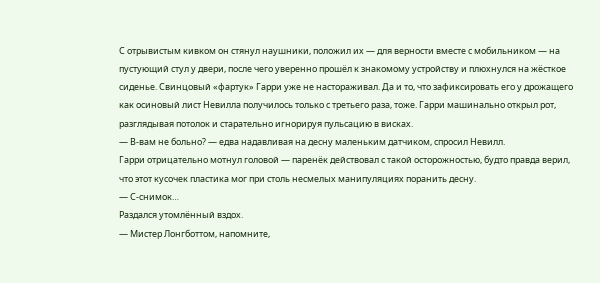С отрывистым кивком он стянул наушники, положил их — для верности вместе с мобильником — на пустующий стул у двери, после чего уверенно прошёл к знакомому устройству и плюхнулся на жёсткое сиденье. Свинцовый «фартук» Гарри уже не настораживал. Да и то, что зафиксировать его у дрожащего как осиновый лист Невилла получилось только с третьего раза, тоже. Гарри машинально открыл рот, разглядывая потолок и старательно игнорируя пульсацию в висках.
— В-вам не больно? — едва надавливая на десну маленьким датчиком, спросил Невилл.
Гарри отрицательно мотнул головой — паренёк действовал с такой осторожностью, будто правда верил, что этот кусочек пластика мог при столь несмелых манипуляциях поранить десну.
— С-снимок…
Раздался утомлённый вздох.
— Мистер Лонгботтом, напомните,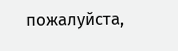пожалуйста,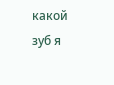какой зуб я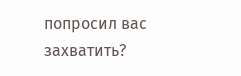попросил вас захватить?